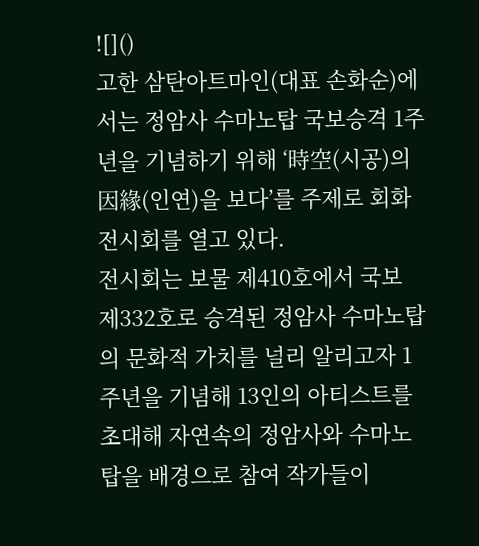![]()
고한 삼탄아트마인(대표 손화순)에서는 정암사 수마노탑 국보승격 1주년을 기념하기 위해 ‘時空(시공)의 因緣(인연)을 보다’를 주제로 회화 전시회를 열고 있다.
전시회는 보물 제410호에서 국보 제332호로 승격된 정암사 수마노탑의 문화적 가치를 널리 알리고자 1주년을 기념해 13인의 아티스트를 초대해 자연속의 정암사와 수마노탑을 배경으로 참여 작가들이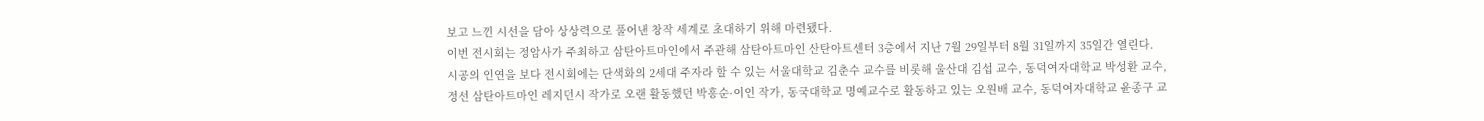보고 느낀 시선을 담아 상상력으로 풀어낸 창작 세계로 초대하기 위해 마련됐다.
이번 전시회는 정암사가 주최하고 삼탄아트마인에서 주관해 삼탄아트마인 산탄아트센터 3층에서 지난 7월 29일부터 8월 31일까지 35일간 열린다.
시공의 인연을 보다 전시회에는 단색화의 2세대 주자라 할 수 있는 서울대학교 김춘수 교수를 비롯해 울산대 김섭 교수, 동덕여자대학교 박성환 교수, 정선 삼탄아트마인 레지던시 작가로 오랜 활동했던 박흥순·이인 작가, 동국대학교 명예교수로 활동하고 있는 오원배 교수, 동덕여자대학교 윤종구 교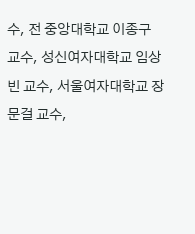수, 전 중앙대학교 이종구 교수, 성신여자대학교 임상빈 교수, 서울여자대학교 장문걸 교수,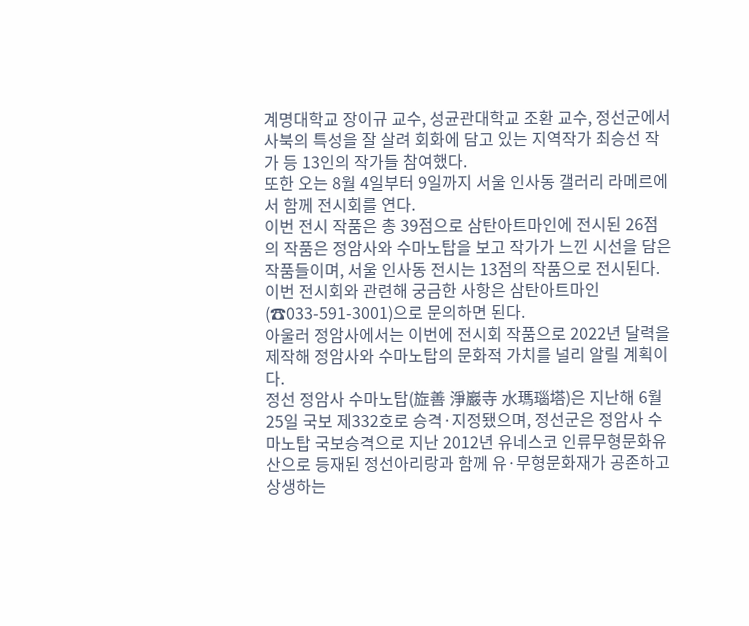계명대학교 장이규 교수, 성균관대학교 조환 교수, 정선군에서 사북의 특성을 잘 살려 회화에 담고 있는 지역작가 최승선 작가 등 13인의 작가들 참여했다.
또한 오는 8월 4일부터 9일까지 서울 인사동 갤러리 라메르에서 함께 전시회를 연다.
이번 전시 작품은 총 39점으로 삼탄아트마인에 전시된 26점의 작품은 정암사와 수마노탑을 보고 작가가 느낀 시선을 담은 작품들이며, 서울 인사동 전시는 13점의 작품으로 전시된다.
이번 전시회와 관련해 궁금한 사항은 삼탄아트마인 (☎033-591-3001)으로 문의하면 된다.
아울러 정암사에서는 이번에 전시회 작품으로 2022년 달력을 제작해 정암사와 수마노탑의 문화적 가치를 널리 알릴 계획이다.
정선 정암사 수마노탑(㫌善 淨巖寺 水瑪瑙塔)은 지난해 6월 25일 국보 제332호로 승격·지정됐으며, 정선군은 정암사 수마노탑 국보승격으로 지난 2012년 유네스코 인류무형문화유산으로 등재된 정선아리랑과 함께 유·무형문화재가 공존하고 상생하는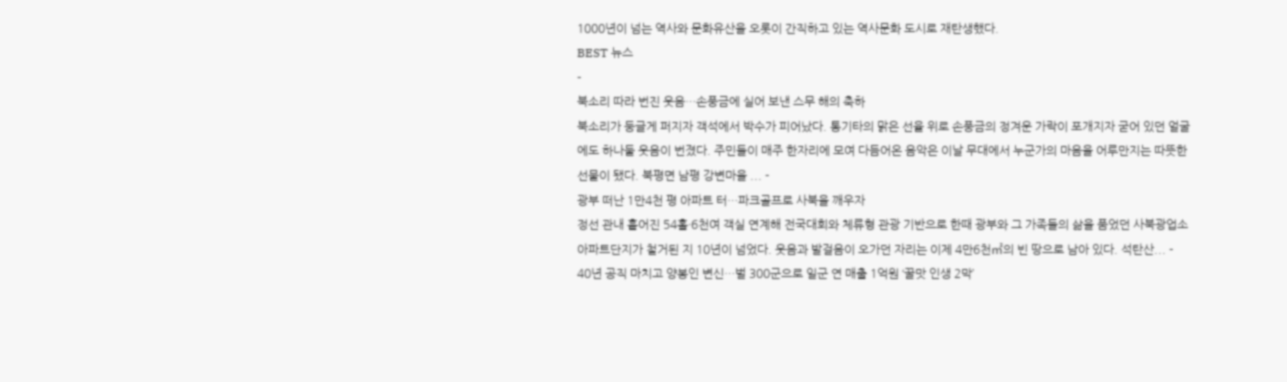1000년이 넘는 역사와 문화유산을 오롯이 간직하고 있는 역사문화 도시로 재탄생했다.
BEST 뉴스
-
북소리 따라 번진 웃음…손풍금에 실어 보낸 스무 해의 축하
북소리가 둥글게 퍼지자 객석에서 박수가 피어났다. 통기타의 맑은 선율 위로 손풍금의 정겨운 가락이 포개지자 굳어 있던 얼굴에도 하나둘 웃음이 번졌다. 주민들이 매주 한자리에 모여 다듬어온 음악은 이날 무대에서 누군가의 마음을 어루만지는 따뜻한 선물이 됐다. 북평면 남평 강변마을 ... -
광부 떠난 1만4천 평 아파트 터…파크골프로 사북을 깨우자
정선 관내 흩어진 54홀·6천여 객실 연계해 전국대회와 체류형 관광 기반으로 한때 광부와 그 가족들의 삶을 품었던 사북광업소 아파트단지가 철거된 지 10년이 넘었다. 웃음과 발걸음이 오가던 자리는 이제 4만6천㎡의 빈 땅으로 남아 있다. 석탄산... -
40년 공직 마치고 양봉인 변신…벌 300군으로 일군 연 매출 1억원 ‘꿀맛 인생 2막’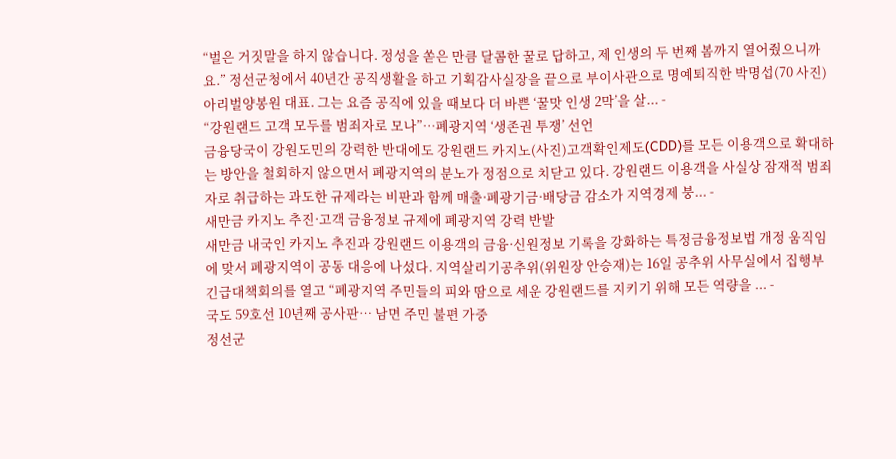“벌은 거짓말을 하지 않습니다. 정성을 쏟은 만큼 달콤한 꿀로 답하고, 제 인생의 두 번째 봄까지 열어줬으니까요.” 정선군청에서 40년간 공직생활을 하고 기획감사실장을 끝으로 부이사관으로 명예퇴직한 박명섭(70 사진) 아리벌양봉원 대표. 그는 요즘 공직에 있을 때보다 더 바쁜 ‘꿀맛 인생 2막’을 살... -
“강원랜드 고객 모두를 범죄자로 모나”…폐광지역 ‘생존권 투쟁’ 선언
금융당국이 강원도민의 강력한 반대에도 강원랜드 카지노(사진)고객확인제도(CDD)를 모든 이용객으로 확대하는 방안을 철회하지 않으면서 폐광지역의 분노가 정점으로 치닫고 있다. 강원랜드 이용객을 사실상 잠재적 범죄자로 취급하는 과도한 규제라는 비판과 함께 매출·폐광기금·배당금 감소가 지역경제 붕... -
새만금 카지노 추진·고객 금융정보 규제에 폐광지역 강력 반발
새만금 내국인 카지노 추진과 강원랜드 이용객의 금융·신원정보 기록을 강화하는 특정금융정보법 개정 움직임에 맞서 폐광지역이 공동 대응에 나섰다. 지역살리기공추위(위원장 안승재)는 16일 공추위 사무실에서 집행부 긴급대책회의를 열고 “폐광지역 주민들의 피와 땀으로 세운 강원랜드를 지키기 위해 모든 역량을 ... -
국도 59호선 10년째 공사판… 남면 주민 불편 가중
정선군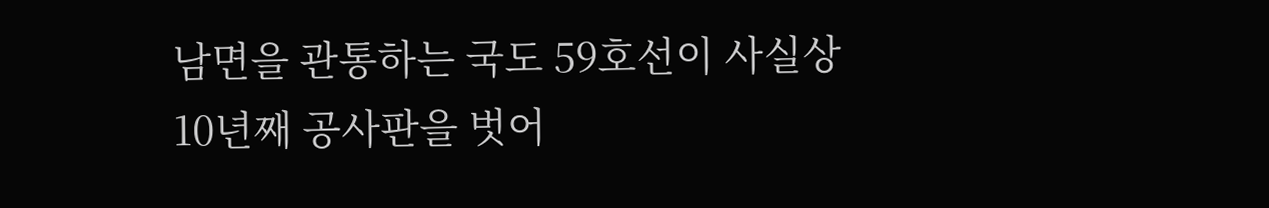남면을 관통하는 국도 59호선이 사실상 10년째 공사판을 벗어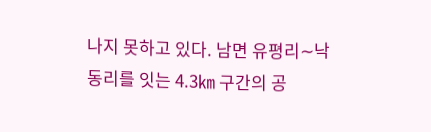나지 못하고 있다. 남면 유평리∼낙동리를 잇는 4.3㎞ 구간의 공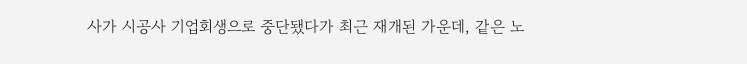사가 시공사 기업회생으로 중단됐다가 최근 재개된 가운데, 같은 노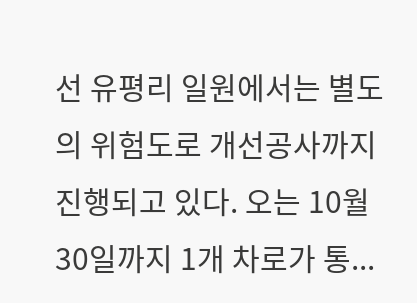선 유평리 일원에서는 별도의 위험도로 개선공사까지 진행되고 있다. 오는 10월 30일까지 1개 차로가 통...